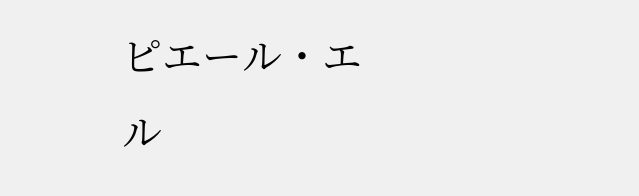ピエール・エル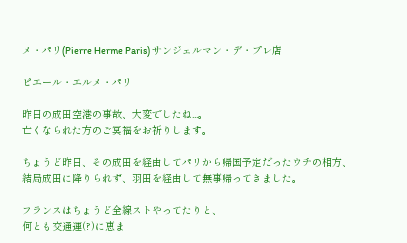メ・パリ(Pierre Herme Paris) サンジェルマン・デ・プレ店

ピエール・エルメ・パリ

昨日の成田空港の事故、大変でしたね...。
亡くなられた方のご冥福をお祈りします。

ちょうど昨日、その成田を経由してパリから帰国予定だったウチの相方、
結局成田に降りられず、羽田を経由して無事帰ってきました。

フランスはちょうど全線ストやってたりと、
何とも交通運(?)に恵ま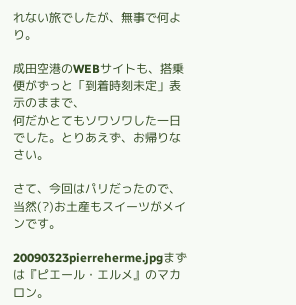れない旅でしたが、無事で何より。

成田空港のWEBサイトも、搭乗便がずっと「到着時刻未定」表示のままで、
何だかとてもソワソワした一日でした。とりあえず、お帰りなさい。

さて、今回はパリだったので、当然(?)お土産もスイーツがメインです。

20090323pierreherme.jpgまずは『ピエール・エルメ』のマカロン。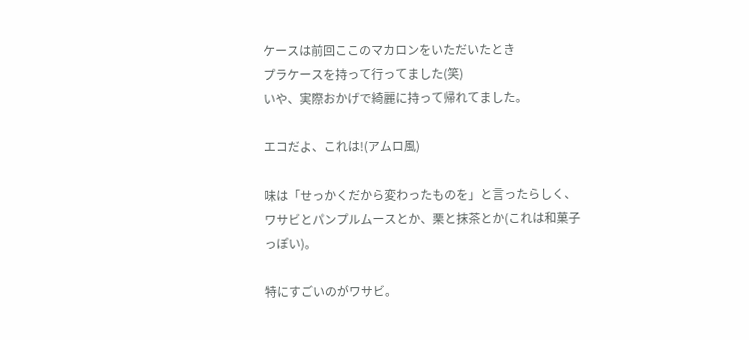ケースは前回ここのマカロンをいただいたとき
プラケースを持って行ってました(笑)
いや、実際おかげで綺麗に持って帰れてました。

エコだよ、これは!(アムロ風)

味は「せっかくだから変わったものを」と言ったらしく、
ワサビとパンプルムースとか、栗と抹茶とか(これは和菓子っぽい)。

特にすごいのがワサビ。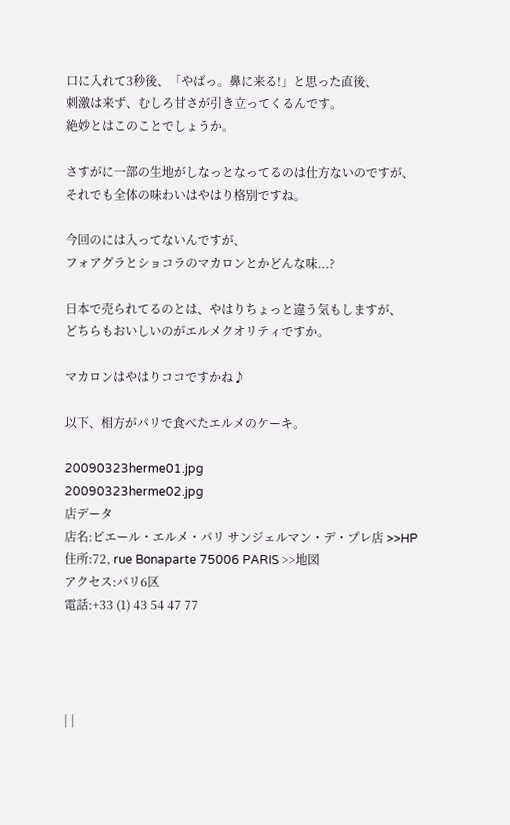口に入れて3秒後、「やばっ。鼻に来る!」と思った直後、
刺激は来ず、むしろ甘さが引き立ってくるんです。
絶妙とはこのことでしょうか。

さすがに一部の生地がしなっとなってるのは仕方ないのですが、
それでも全体の味わいはやはり格別ですね。

今回のには入ってないんですが、
フォアグラとショコラのマカロンとかどんな味...?

日本で売られてるのとは、やはりちょっと違う気もしますが、
どちらもおいしいのがエルメクオリティですか。

マカロンはやはりココですかね♪

以下、相方がパリで食べたエルメのケーキ。

20090323herme01.jpg
20090323herme02.jpg
店データ
店名:ピエール・エルメ・パリ サンジェルマン・デ・プレ店 >>HP
住所:72, rue Bonaparte 75006 PARIS >>地図
アクセス:パリ6区
電話:+33 (1) 43 54 47 77




| |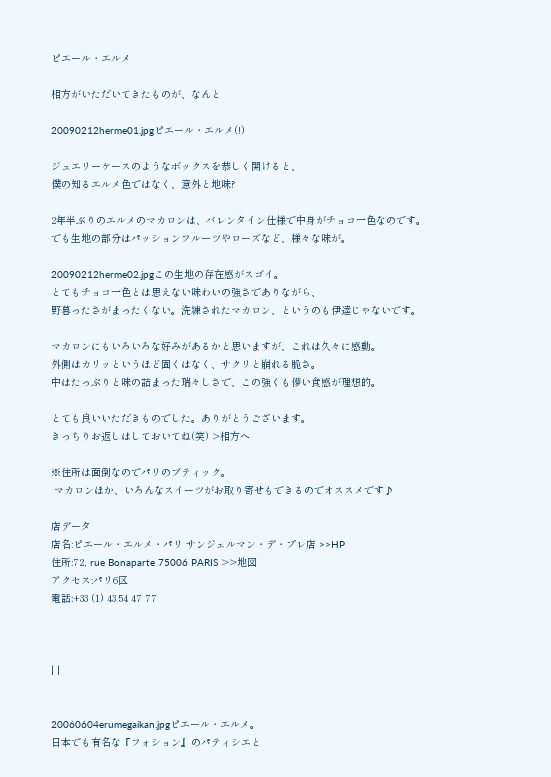ピエール・エルメ

相方がいただいてきたものが、なんと

20090212herme01.jpgピエール・エルメ(!)

ジュエリーケースのようなボックスを恭しく開けると、
僕の知るエルメ色ではなく、意外と地味?

2年半ぶりのエルメのマカロンは、バレンタイン仕様で中身がチョコ一色なのです。
でも生地の部分はパッションフルーツやローズなど、様々な味が。

20090212herme02.jpgこの生地の存在感がスゴイ。
とてもチョコ一色とは思えない味わいの強さでありながら、
野暮ったさがまったくない。洗練されたマカロン、というのも伊達じゃないです。

マカロンにもいろいろな好みがあるかと思いますが、これは久々に感動。
外側はカリッというほど固くはなく、サクリと崩れる脆さ。
中はたっぷりと味の詰まった瑞々しさで、この強くも儚い食感が理想的。

とても良いいただきものでした。ありがとうございます。
きっちりお返しはしておいてね(笑) >相方へ

※住所は面倒なのでパリのブティック。
 マカロンほか、いろんなスイーツがお取り寄せもできるのでオススメです♪

店データ
店名:ピエール・エルメ・パリ サンジェルマン・デ・プレ店 >>HP
住所:72, rue Bonaparte 75006 PARIS >>地図
アクセス:パリ6区
電話:+33 (1) 43 54 47 77



| |


20060604erumegaikan.jpgピエール・エルメ。
日本でも有名な『フォション』のパティシエと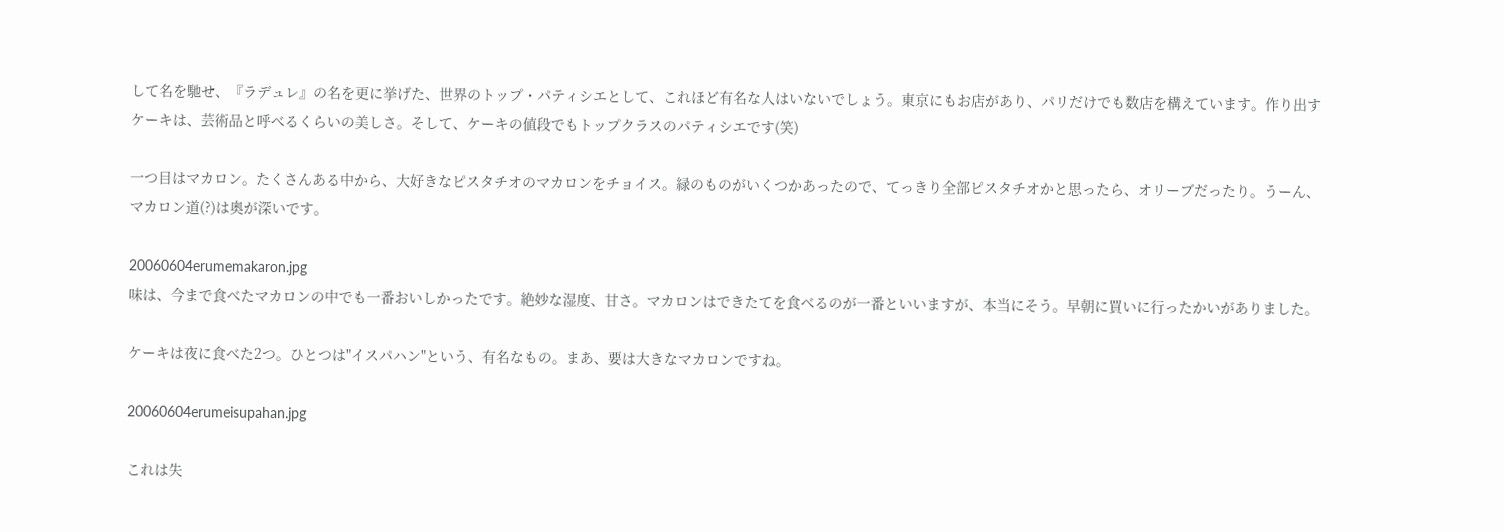して名を馳せ、『ラデュレ』の名を更に挙げた、世界のトップ・パティシエとして、これほど有名な人はいないでしょう。東京にもお店があり、パリだけでも数店を構えています。作り出すケーキは、芸術品と呼べるくらいの美しさ。そして、ケーキの値段でもトップクラスのパティシエです(笑)

一つ目はマカロン。たくさんある中から、大好きなピスタチオのマカロンをチョイス。緑のものがいくつかあったので、てっきり全部ピスタチオかと思ったら、オリーブだったり。うーん、マカロン道(?)は奥が深いです。

20060604erumemakaron.jpg
味は、今まで食べたマカロンの中でも一番おいしかったです。絶妙な湿度、甘さ。マカロンはできたてを食べるのが一番といいますが、本当にそう。早朝に買いに行ったかいがありました。

ケーキは夜に食べた2つ。ひとつは"イスパハン"という、有名なもの。まあ、要は大きなマカロンですね。

20060604erumeisupahan.jpg

これは失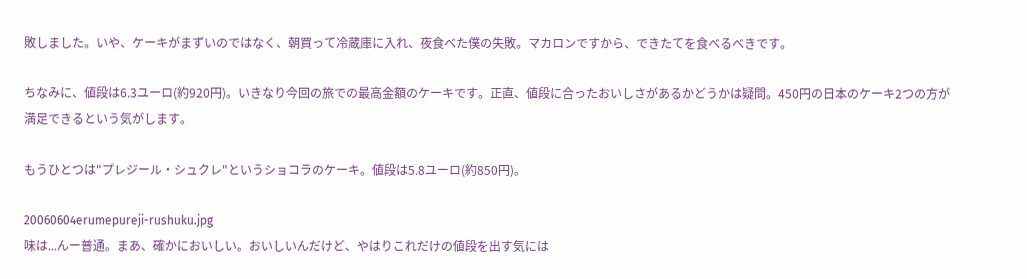敗しました。いや、ケーキがまずいのではなく、朝買って冷蔵庫に入れ、夜食べた僕の失敗。マカロンですから、できたてを食べるべきです。

ちなみに、値段は6.3ユーロ(約920円)。いきなり今回の旅での最高金額のケーキです。正直、値段に合ったおいしさがあるかどうかは疑問。450円の日本のケーキ2つの方が満足できるという気がします。

もうひとつは"プレジール・シュクレ"というショコラのケーキ。値段は5.8ユーロ(約850円)。

20060604erumepureji-rushuku.jpg
味は...んー普通。まあ、確かにおいしい。おいしいんだけど、やはりこれだけの値段を出す気には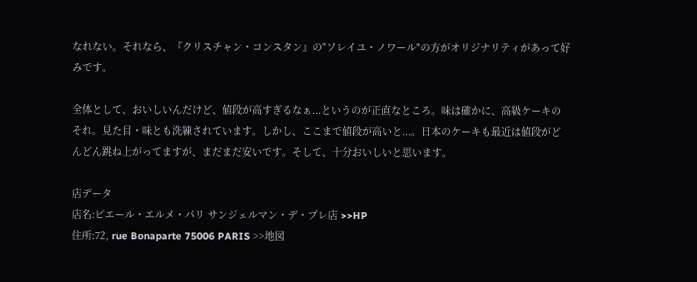なれない。それなら、『クリスチャン・コンスタン』の"ソレイユ・ノワール"の方がオリジナリティがあって好みです。

全体として、おいしいんだけど、値段が高すぎるなぁ...というのが正直なところ。味は確かに、高級ケーキのそれ。見た目・味とも洗練されています。しかし、ここまで値段が高いと...。日本のケーキも最近は値段がどんどん跳ね上がってますが、まだまだ安いです。そして、十分おいしいと思います。

店データ
店名:ピエール・エルメ・パリ サンジェルマン・デ・プレ店 >>HP
住所:72, rue Bonaparte 75006 PARIS >>地図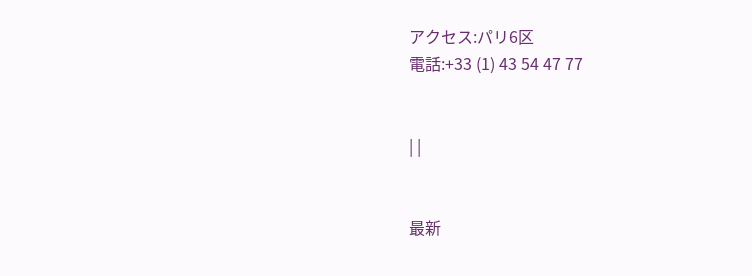アクセス:パリ6区
電話:+33 (1) 43 54 47 77


| |


最新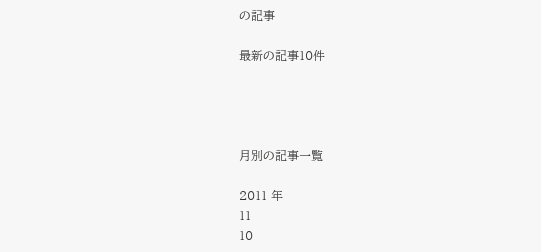の記事

最新の記事10件




月別の記事一覧

2011 年
11
10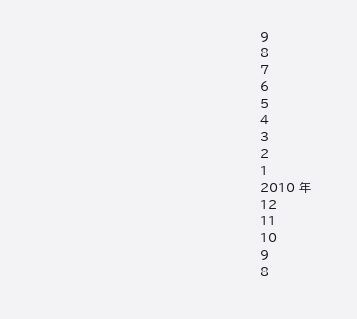9
8
7
6
5
4
3
2
1
2010 年
12
11
10
9
8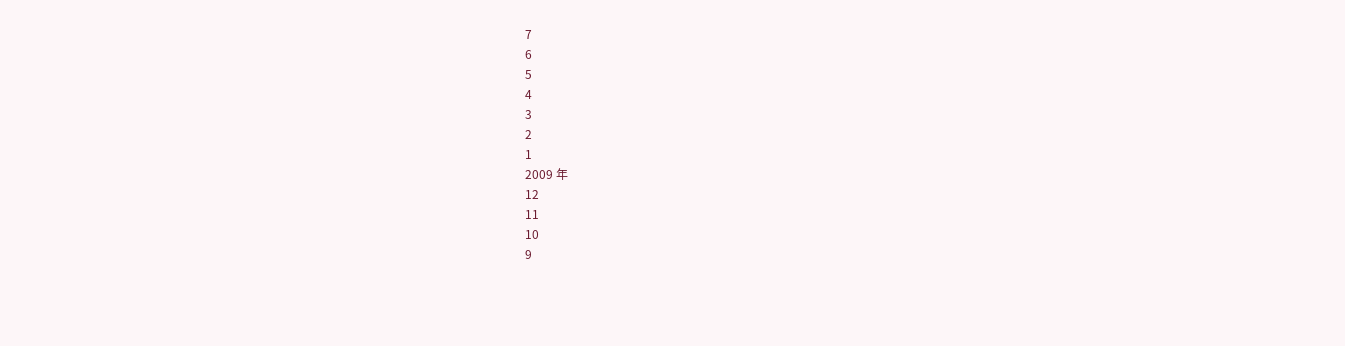7
6
5
4
3
2
1
2009 年
12
11
10
9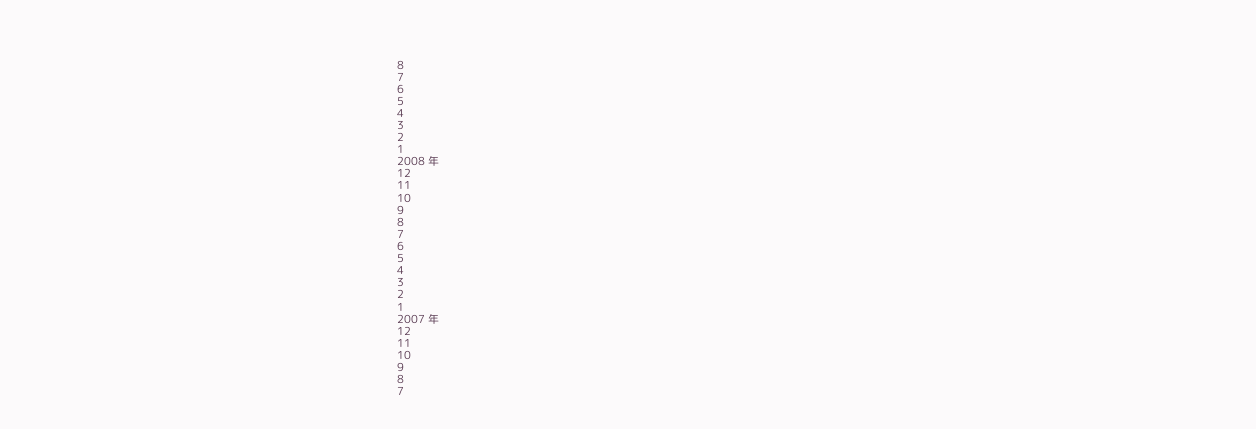8
7
6
5
4
3
2
1
2008 年
12
11
10
9
8
7
6
5
4
3
2
1
2007 年
12
11
10
9
8
7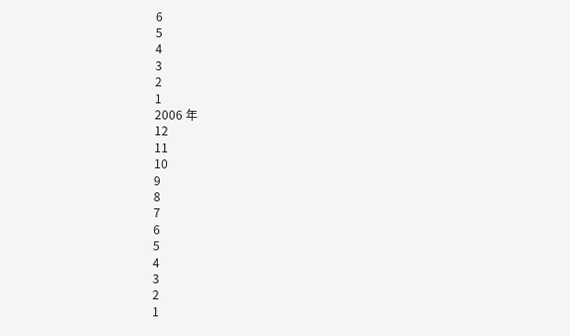6
5
4
3
2
1
2006 年
12
11
10
9
8
7
6
5
4
3
2
1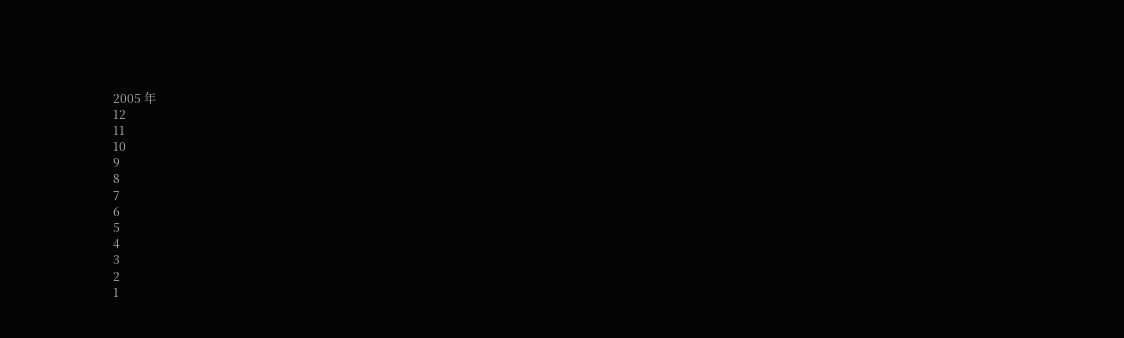2005 年
12
11
10
9
8
7
6
5
4
3
2
1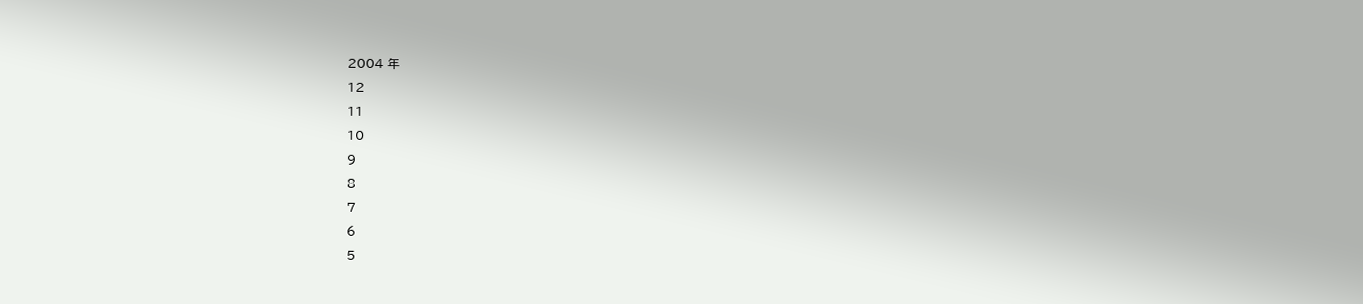2004 年
12
11
10
9
8
7
6
5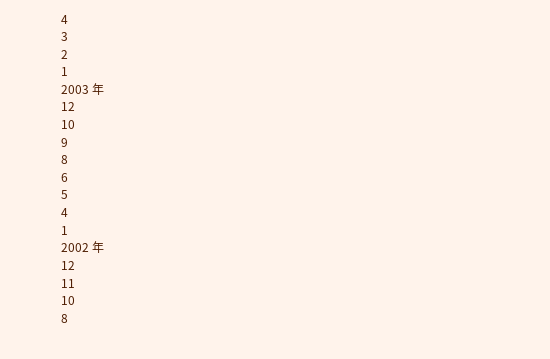4
3
2
1
2003 年
12
10
9
8
6
5
4
1
2002 年
12
11
10
8